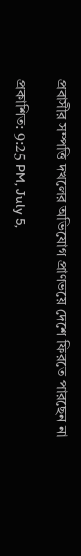প্রবাসীর সম্পত্তি দখলের অভিযোগ প্রাণভয়ে দেশে ফিরতে পারছেন না

প্রকাশিত: 9:25 PM, July 5,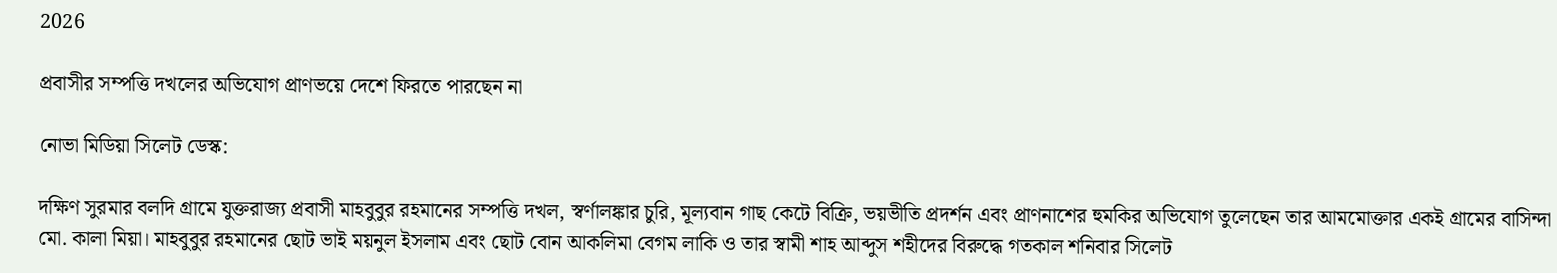2026

প্রবাসীর সম্পত্তি দখলের অভিযোগ প্রাণভয়ে দেশে ফিরতে পারছেন না

নোভা মিডিয়া সিলেট ডেস্ক:

দক্ষিণ সুরমার বলদি গ্রামে যুক্তরাজ্য প্রবাসী মাহবুবুর রহমানের সম্পত্তি দখল, স্বর্ণালঙ্কার চুরি, মূল্যবান গাছ কেটে বিক্রি, ভয়ভীতি প্রদর্শন এবং প্রাণনাশের হুমকির অভিযোগ তুলেছেন তার আমমোক্তার একই গ্রামের বাসিন্দা মো. কালা মিয়া। মাহবুবুর রহমানের ছোট ভাই ময়নুল ইসলাম এবং ছোট বোন আকলিমা বেগম লাকি ও তার স্বামী শাহ আব্দুস শহীদের বিরুদ্ধে গতকাল শনিবার সিলেট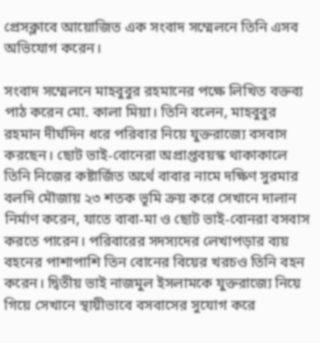প্রেসক্লাবে আয়োজিত এক সংবাদ সম্মেলনে তিনি এসব অভিযোগ করেন।

সংবাদ সম্মেলনে মাহবুবুর রহমানের পক্ষে লিখিত বক্তব্য পাঠ করেন মো. কালা মিয়া। তিনি বলেন, মাহবুবুর রহমান দীর্ঘদিন ধরে পরিবার নিয়ে যুক্তরাজ্যে বসবাস করছেন। ছোট ভাই-বোনেরা অপ্রাপ্তবয়স্ক থাকাকালে তিনি নিজের কষ্টার্জিত অর্থে বাবার নামে দক্ষিণ সুরমার বলদি মৌজায় ২৩ শতক ভূমি ক্রয় করে সেখানে দালান নির্মাণ করেন, যাতে বাবা-মা ও ছোট ভাই-বোনরা বসবাস করতে পারেন। পরিবারের সদস্যদের লেখাপড়ার ব্যয় বহনের পাশাপাশি তিন বোনের বিয়ের খরচও তিনি বহন করেন। দ্বিতীয় ভাই নাজমুল ইসলামকে যুক্তরাজ্যে নিয়ে গিয়ে সেখানে স্থায়ীভাবে বসবাসের সুযোগ করে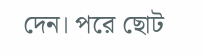দেন। পরে ছোট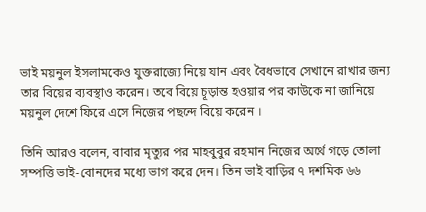ভাই ময়নুল ইসলামকেও যুক্তরাজ্যে নিয়ে যান এবং বৈধভাবে সেখানে রাখার জন্য তার বিয়ের ব্যবস্থাও করেন। তবে বিয়ে চূড়ান্ত হওয়ার পর কাউকে না জানিয়ে ময়নুল দেশে ফিরে এসে নিজের পছন্দে বিয়ে করেন ।

তিনি আরও বলেন, বাবার মৃত্যুর পর মাহবুবুর রহমান নিজের অর্থে গড়ে তোলা সম্পত্তি ভাই-বোনদের মধ্যে ভাগ করে দেন। তিন ভাই বাড়ির ৭ দশমিক ৬৬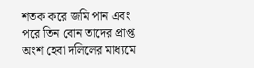শতক করে জমি পান এবং পরে তিন বোন তাদের প্রাপ্ত অংশ হেবা দলিলের মাধ্যমে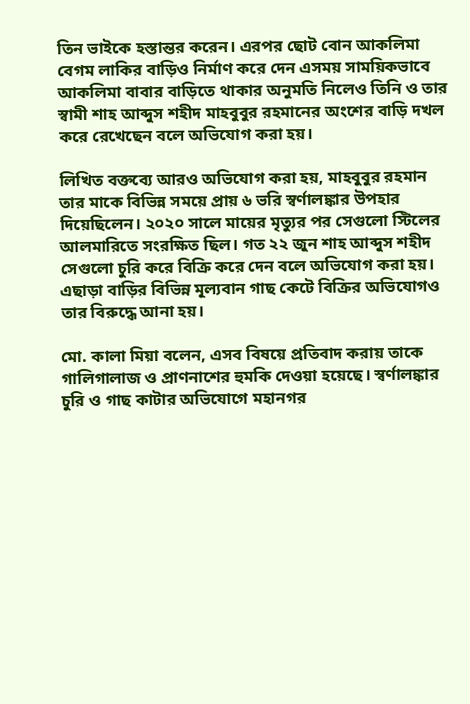তিন ভাইকে হস্তান্তর করেন। এরপর ছোট বোন আকলিমা বেগম লাকির বাড়িও নির্মাণ করে দেন এসময় সাময়িকভাবে আকলিমা বাবার বাড়িতে থাকার অনুমতি নিলেও তিনি ও তার স্বামী শাহ আব্দুস শহীদ মাহবুবুর রহমানের অংশের বাড়ি দখল করে রেখেছেন বলে অভিযোগ করা হয়।

লিখিত বক্তব্যে আরও অভিযোগ করা হয়, মাহবুবুর রহমান তার মাকে বিভিন্ন সময়ে প্রায় ৬ ভরি স্বর্ণালঙ্কার উপহার দিয়েছিলেন। ২০২০ সালে মায়ের মৃত্যুর পর সেগুলো স্টিলের আলমারিতে সংরক্ষিত ছিল। গত ২২ জুন শাহ আব্দুস শহীদ সেগুলো চুরি করে বিক্রি করে দেন বলে অভিযোগ করা হয়। এছাড়া বাড়ির বিভিন্ন মূল্যবান গাছ কেটে বিক্রির অভিযোগও তার বিরুদ্ধে আনা হয়।

মো. কালা মিয়া বলেন, এসব বিষয়ে প্রতিবাদ করায় তাকে গালিগালাজ ও প্রাণনাশের হুমকি দেওয়া হয়েছে। স্বর্ণালঙ্কার চুরি ও গাছ কাটার অভিযোগে মহানগর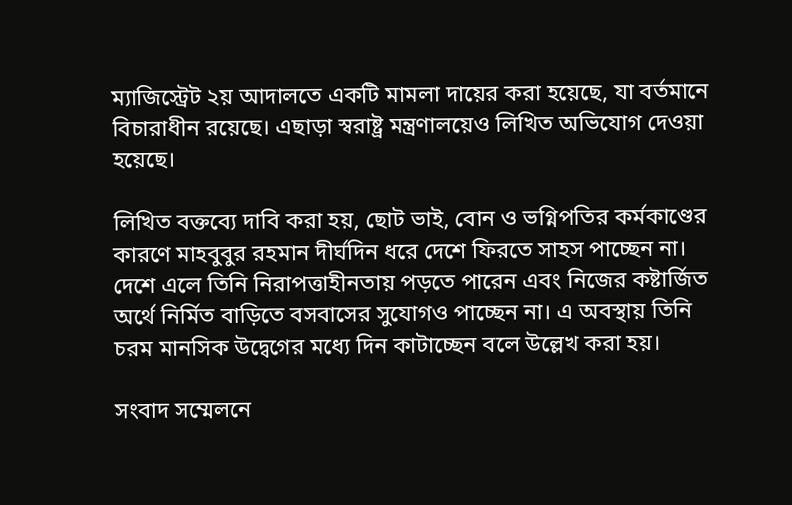ম্যাজিস্ট্রেট ২য় আদালতে একটি মামলা দায়ের করা হয়েছে, যা বর্তমানে বিচারাধীন রয়েছে। এছাড়া স্বরাষ্ট্র মন্ত্রণালয়েও লিখিত অভিযোগ দেওয়া হয়েছে।

লিখিত বক্তব্যে দাবি করা হয়, ছোট ভাই, বোন ও ভগ্নিপতির কর্মকাণ্ডের কারণে মাহবুবুর রহমান দীর্ঘদিন ধরে দেশে ফিরতে সাহস পাচ্ছেন না। দেশে এলে তিনি নিরাপত্তাহীনতায় পড়তে পারেন এবং নিজের কষ্টার্জিত অর্থে নির্মিত বাড়িতে বসবাসের সুযোগও পাচ্ছেন না। এ অবস্থায় তিনি চরম মানসিক উদ্বেগের মধ্যে দিন কাটাচ্ছেন বলে উল্লেখ করা হয়।

সংবাদ সম্মেলনে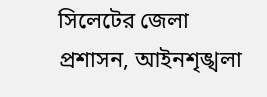সিলেটের জেলা প্রশাসন, আইনশৃঙ্খলা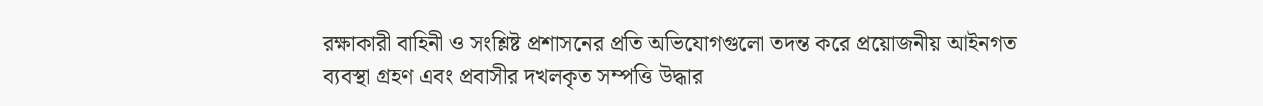রক্ষাকারী বাহিনী ও সংশ্লিষ্ট প্রশাসনের প্রতি অভিযোগগুলো তদন্ত করে প্রয়োজনীয় আইনগত ব্যবস্থা গ্রহণ এবং প্রবাসীর দখলকৃত সম্পত্তি উদ্ধার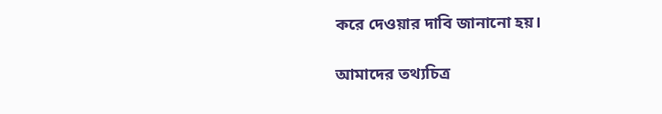করে দেওয়ার দাবি জানানো হয়।

আমাদের তথ্যচিত্র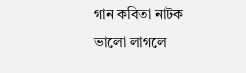গান কবিতা নাটক ভালো লাগলে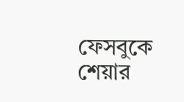ফেসবুকে শেয়ার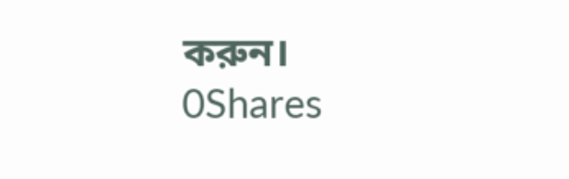করুন।
0Shares